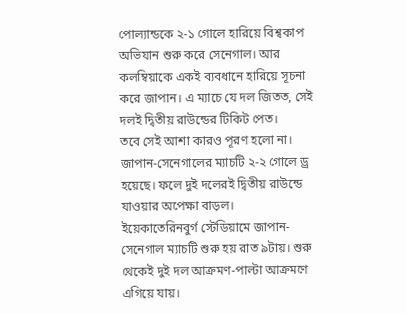পোল্যান্ডকে ২-১ গোলে হারিয়ে বিশ্বকাপ অভিযান শুরু করে সেনেগাল। আর কলম্বিয়াকে একই ব্যবধানে হারিয়ে সূচনা করে জাপান। এ ম্যাচে যে দল জিতত, সেই দলই দ্বিতীয় রাউন্ডের টিকিট পেত।
তবে সেই আশা কারও পূরণ হলো না। জাপান-সেনেগালের ম্যাচটি ২-২ গোলে ড্র হয়েছে। ফলে দুই দলেরই দ্বিতীয় রাউন্ডে যাওয়ার অপেক্ষা বাড়ল।
ইয়েকাতেরিনবুর্গ স্টেডিয়ামে জাপান-সেনেগাল ম্যাচটি শুরু হয় রাত ৯টায়। শুরু থেকেই দুই দল আক্রমণ-পাল্টা আক্রমণে এগিয়ে যায়।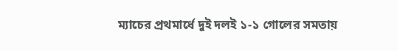ম্যাচের প্রথমার্ধে দুই দলই ১-১ গোলের সমতায়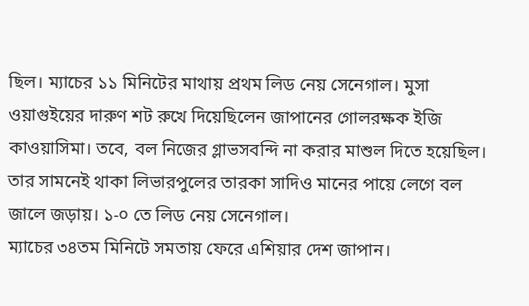ছিল। ম্যাচের ১১ মিনিটের মাথায় প্রথম লিড নেয় সেনেগাল। মুসা ওয়াগুইয়ের দারুণ শট রুখে দিয়েছিলেন জাপানের গোলরক্ষক ইজি কাওয়াসিমা। তবে, বল নিজের গ্লাভসবন্দি না করার মাশুল দিতে হয়েছিল। তার সামনেই থাকা লিভারপুলের তারকা সাদিও মানের পায়ে লেগে বল জালে জড়ায়। ১-০ তে লিড নেয় সেনেগাল।
ম্যাচের ৩৪তম মিনিটে সমতায় ফেরে এশিয়ার দেশ জাপান।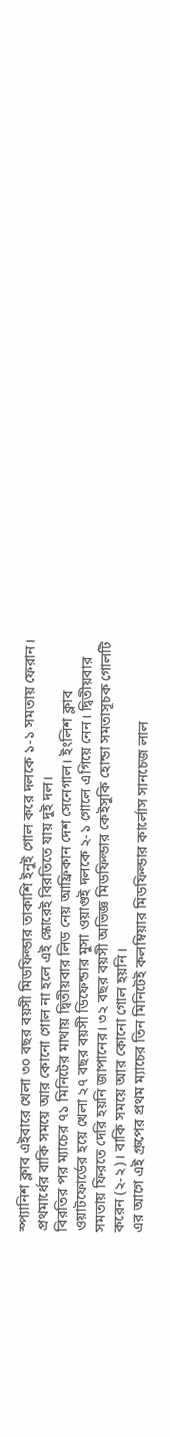স্প্যানিশ ক্লাব এইবারে খেলা ৩০ বছর বয়সী মিডফিল্ডার তাকাশি ইনুই গোল করে দলকে ১-১ সমতায় ফেরান। প্রথমার্ধের বাকি সময়ে আর কোনো গোল না হলে এই স্কোরেই বিরতিতে যায় দুই দল।
বিরতির পর ম্যাচের ৭১ মিনিটের মাথায় দ্বিতীয়বার লিড নেয় আফ্রিকান দেশ সেনেগাল। ইংলিশ ক্লাব ওয়াটফোর্ডের হয়ে খেলা ২৭ বছর বয়সী ডিফেন্ডার মুসা ওয়াগুই দলকে ২-১ গোলে এগিয়ে নেন। দ্বিতীয়বার সমতায় ফিরতে দেরি হয়নি জাপানের। ৩২ বছর বয়সী অভিজ্ঞ মিডফিল্ডার কেইসুকি হোন্ডা সমতাসূচক গোলটি করেন (২-২)। বাকি সময়ে আর কোনো গোল হয়নি।
এর আগে এই গ্রুপের প্রথম ম্যাচের তিন মিনিটেই কলম্বিয়ার মিডফিল্ডার কার্লোস সানচেজ লাল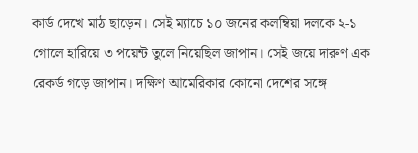কার্ড দেখে মাঠ ছাড়েন। সেই ম্যাচে ১০ জনের কলম্বিয়া দলকে ২-১ গোলে হারিয়ে ৩ পয়েন্ট তুলে নিয়েছিল জাপান। সেই জয়ে দারুণ এক রেকর্ড গড়ে জাপান। দক্ষিণ আমেরিকার কোনো দেশের সঙ্গে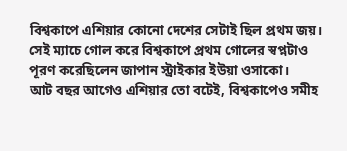বিশ্বকাপে এশিয়ার কোনো দেশের সেটাই ছিল প্রথম জয়। সেই ম্যাচে গোল করে বিশ্বকাপে প্রথম গোলের স্বপ্নটাও পূরণ করেছিলেন জাপান স্ট্রাইকার ইউয়া ওসাকো।
আট বছর আগেও এশিয়ার তো বটেই, বিশ্বকাপেও সমীহ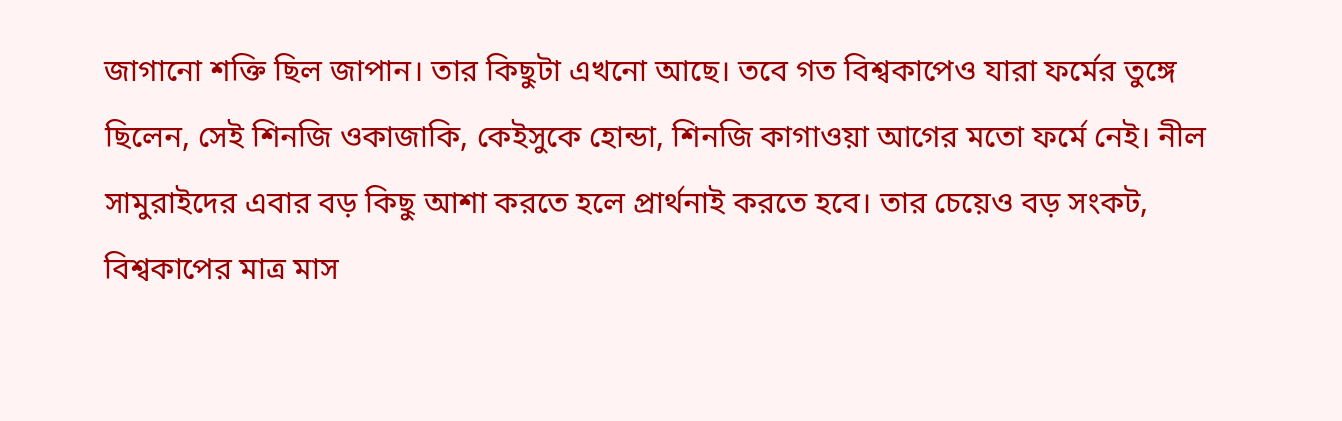জাগানো শক্তি ছিল জাপান। তার কিছুটা এখনো আছে। তবে গত বিশ্বকাপেও যারা ফর্মের তুঙ্গে ছিলেন, সেই শিনজি ওকাজাকি, কেইসুকে হোন্ডা, শিনজি কাগাওয়া আগের মতো ফর্মে নেই। নীল সামুরাইদের এবার বড় কিছু আশা করতে হলে প্রার্থনাই করতে হবে। তার চেয়েও বড় সংকট, বিশ্বকাপের মাত্র মাস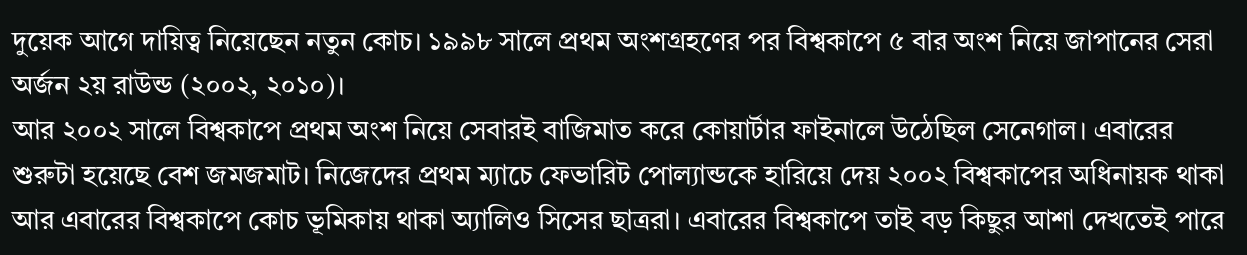দুয়েক আগে দায়িত্ব নিয়েছেন নতুন কোচ। ১৯৯৮ সালে প্রথম অংশগ্রহণের পর বিশ্বকাপে ৫ বার অংশ নিয়ে জাপানের সেরা অর্জন ২য় রাউন্ড (২০০২, ২০১০)।
আর ২০০২ সালে বিশ্বকাপে প্রথম অংশ নিয়ে সেবারই বাজিমাত করে কোয়ার্টার ফাইনালে উঠেছিল সেনেগাল। এবারের শুরুটা হয়েছে বেশ জমজমাট। নিজেদের প্রথম ম্যাচে ফেভারিট পোল্যান্ডকে হারিয়ে দেয় ২০০২ বিশ্বকাপের অধিনায়ক থাকা আর এবারের বিশ্বকাপে কোচ ভূমিকায় থাকা অ্যালিও সিসের ছাত্ররা। এবারের বিশ্বকাপে তাই বড় কিছুর আশা দেখতেই পারে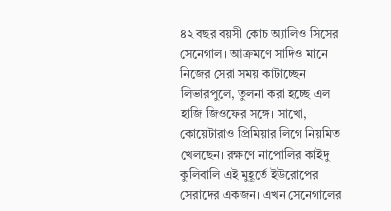৪২ বছর বয়সী কোচ অ্যালিও সিসের সেনেগাল। আক্রমণে সাদিও মানে নিজের সেরা সময় কাটাচ্ছেন লিভারপুলে, তুলনা করা হচ্ছে এল হাজি জিওফের সঙ্গে। সাখো, কোয়েটারাও প্রিমিয়ার লিগে নিয়মিত খেলছেন। রক্ষণে নাপোলির কাইদু কুলিবালি এই মুহূর্তে ইউরোপের সেরাদের একজন। এখন সেনেগালের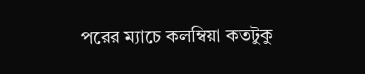পরের ম্যাচে কলম্বিয়া কতটুকু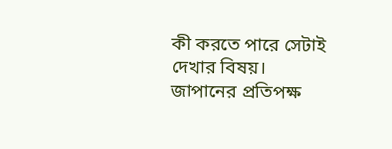কী করতে পারে সেটাই দেখার বিষয়। জাপানের প্রতিপক্ষ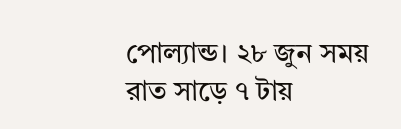পোল্যান্ড। ২৮ জুন সময় রাত সাড়ে ৭ টায়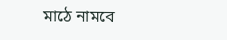মাঠে নামবে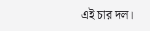এই চার দল।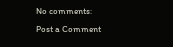No comments:
Post a Comment